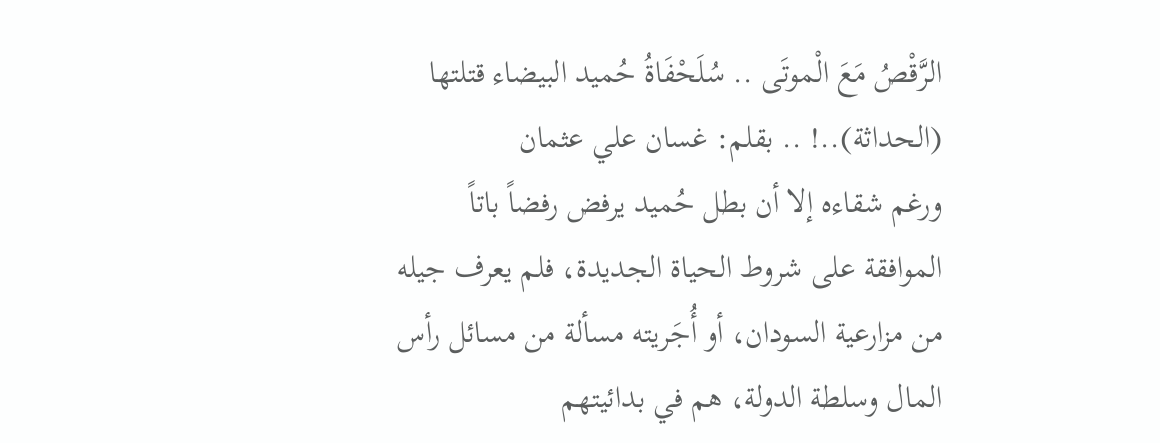الرَّقْصُ مَعَ الْموتَى .. سُلَحْفَاةُ حُميد البيضاء قتلتها (الحداثة)..! .. بقلم: غسان علي عثمان
ورغم شقاءه إلا أن بطل حُميد يرفض رفضاً باتاً الموافقة على شروط الحياة الجديدة، فلم يعرف جيله من مزارعية السودان، أو أُجَريته مسألة من مسائل رأس المال وسلطة الدولة، هم في بدائيتهم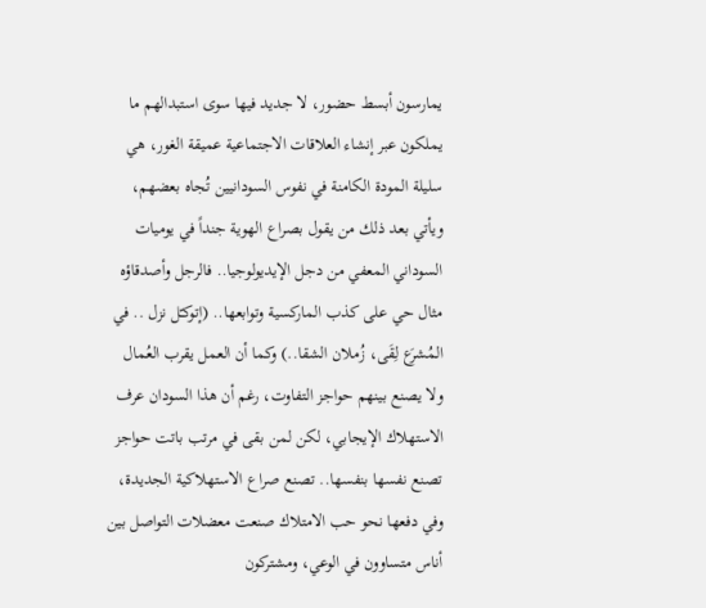يمارسون أبسط حضور، لا جديد فيها سوى استبدالهم ما يملكون عبر إنشاء العلاقات الاجتماعية عميقة الغور، هي سليلة المودة الكامنة في نفوس السودانيين تُجاه بعضهم، ويأتي بعد ذلك من يقول بصراع الهوية جنداً في يوميات السوداني المعفي من دجل الإيديولوجيا.. فالرجل وأصدقاؤه مثال حي على كذب الماركسية وتوابعها.. (إتوكـّل نزل .. في المُشرَع لِقَى، زُملان الشقا..) وكما أن العمل يقرب العُمال ولا يصنع بينهم حواجز التفاوت، رغم أن هذا السودان عرف الاستهلاك الإيجابي، لكن لمن بقى في مرتب باتت حواجز تصنع نفسها بنفسها.. تصنع صراع الاستهلاكية الجديدة، وفي دفعها نحو حب الامتلاك صنعت معضلات التواصل بين أناس متساوون في الوعي، ومشتركون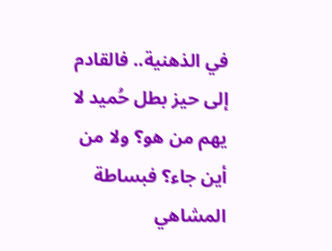في الذهنية.. فالقادم إلى حيز بطل حُميد لا يهم من هو؟ ولا من أين جاء؟ فبساطة المشاهي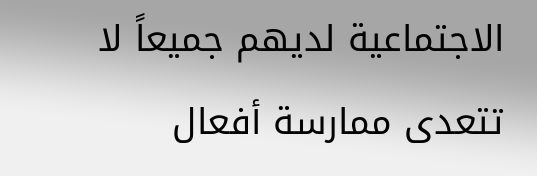الاجتماعية لديهم جميعاً لا تتعدى ممارسة أفعال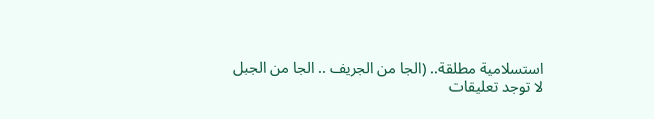استسلامية مطلقة.. (الجا من الجريف .. الجا من الجبل
لا توجد تعليقات